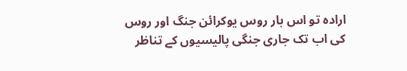ارادہ تو اس بار روس یوکرائن جنگ اور روس کی اب تک جاری جنگی پالیسیوں کے تناظر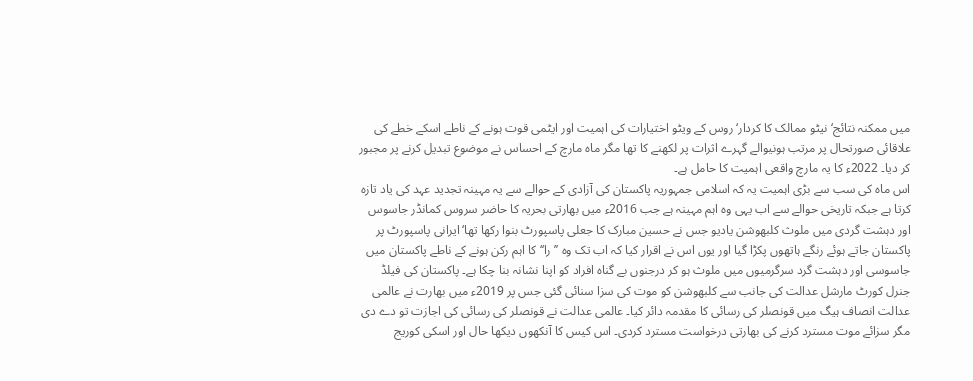میں ممکنہ نتائج‘ نیٹو ممالک کا کردار‘ روس کے ویٹو اختیارات کی اہمیت اور ایٹمی قوت ہونے کے ناطے اسکے خطے کی علاقائی صورتحال پر مرتب ہونیوالے گہرے اثرات پر لکھنے کا تھا مگر ماہ مارچ کے احساس نے موضوع تبدیل کرنے پر مجبور کر دیا۔ 2022ء کا یہ مارچ واقعی اہمیت کا حامل ہے۔
اس ماہ کی سب سے بڑی اہمیت یہ کہ اسلامی جمہوریہ پاکستان کی آزادی کے حوالے سے یہ مہینہ تجدید عہد کی یاد تازہ کرتا ہے جبکہ تاریخی حوالے سے اب یہی وہ اہم مہینہ ہے جب 2016ء میں بھارتی بحریہ کا حاضر سروس کمانڈر جاسوس اور دہشت گردی میں ملوث کلبھوشن یادیو جس نے حسین مبارک کا جعلی پاسپورٹ بنوا رکھا تھا‘ ایرانی پاسپورٹ پر پاکستان جاتے ہوئے رنگے ہاتھوں پکڑا گیا اور یوں اس نے اقرار کیا کہ اب تک وہ ’’را‘‘ کا اہم رکن ہونے کے ناطے پاکستان میں جاسوسی اور دہشت گرد سرگرمیوں میں ملوث ہو کر درجنوں بے گناہ افراد کو اپنا نشانہ بنا چکا ہے۔ پاکستان کی فیلڈ جنرل کورٹ مارشل عدالت کی جانب سے کلبھوشن کو موت کی سزا سنائی گئی جس پر 2019ء میں بھارت نے عالمی عدالت انصاف ہیگ میں قونصلر کی رسائی کا مقدمہ دائر کیا۔ عالمی عدالت نے قونصلر کی رسائی کی اجازت تو دے دی مگر سزائے موت مسترد کرنے کی بھارتی درخواست مسترد کردی۔ اس کیس کا آنکھوں دیکھا حال اور اسکی کوریج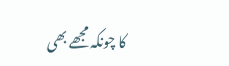کا چونکہ مجھے بھی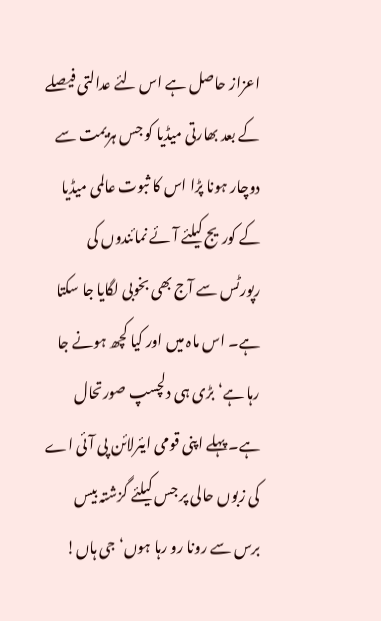اعزاز حاصل ہے اس لئے عدالتی فیصلے کے بعد بھارتی میڈیا کو جس ہزیمت سے دوچار ہونا پڑا اس کا ثبوت عالمی میڈیا کے کوریج کیلئے آئے نمائندوں کی رپورٹس سے آج بھی بخوبی لگایا جا سکتا ہے۔ اس ماہ میں اور کیا کچھ ہونے جا رہا ہے‘بڑی ہی دلچسپ صورتحال ہے۔ پہلے اپنی قومی ایئرلائن پی آئی اے کی زبوں حالی پر جس کیلئے گزشتہ بیس برس سے رونا رو رہا ہوں‘ جی ہاں!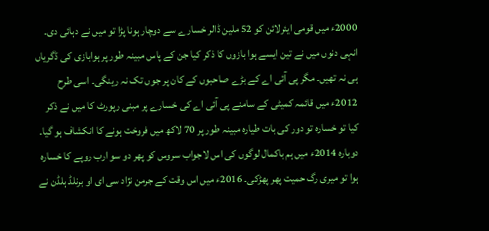2000ء میں قومی ایئرلائن کو 52 ملین ڈالر خسارے سے دوچار ہونا پڑا تو میں نے دہائی دی۔ انہی دنوں میں نے تین ایسے ہوا بازوں کا ذکر کیا جن کے پاس مبینہ طور پر ہوابازی کی ڈگریاں ہی نہ تھیں۔ مگر پی آئی اے کے بڑے صاحبوں کے کان پر جوں تک نہ رینگی۔ اسی طرح 2012ء میں قائمہ کمیٹی کے سامنے پی آئی اے کی خسارے پر مبنی رپورٹ کا میں نے ذکر کیا تو خسارہ تو دور کی بات طیارہ مبینہ طور پر 70 لاکھ میں فروخت ہونے کا انکشاف ہو گیا۔ دوبارہ 2014ء میں ہم باکمال لوگوں کی اس لاجواب سروس کو پھر دو سو ارب روپے کا خسارہ ہوا تو میری رگ حمیت پھر پھڑکی۔ 2016ء میں اس وقت کے جرمن نژاد سی ای او برنلڈ ہلڈن نے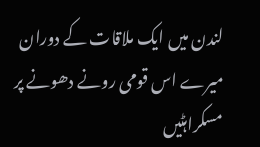لندن میں ایک ملاقات کے دوران میرے اس قومی رونے دھونے پر مسکراہٹیں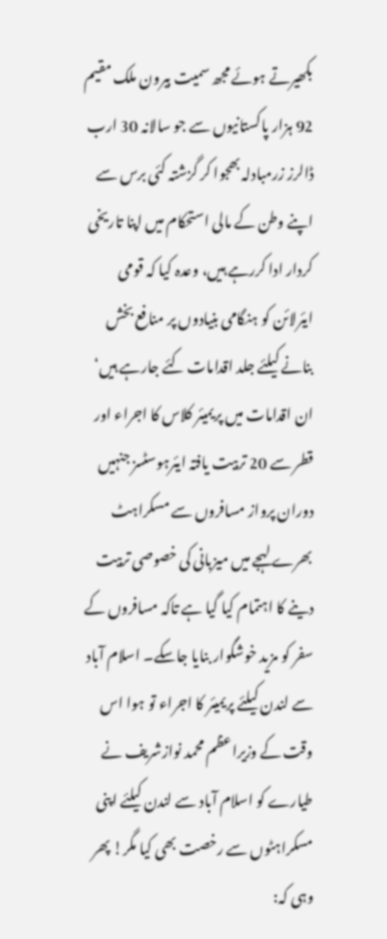بکھیرتے ہوئے مجھ سمیت بیرون ملک مقیم 92 ہزار پاکستانیوں سے جو سالانہ 30 ارب ڈالرز زرمبادلہ بھجوا کر گزشتہ کئی برس سے اپنے وطن کے مالی استحکام میں اپنا تاریخی کردار ادا کررہے ہیں، وعدہ کیا کہ قومی ایئرلائن کو ہنگامی بنیادوں پر منافع بخش بنانے کیلئے جلد اقدامات کئے جارہے ہیں‘ ان اقدامات میں پریمیئر کلاس کا اجراء اور قطر سے 20 تربیت یافتہ ایئرہوسٹسز جنہیں دوران پرواز مسافروں سے مسکراہٹ بھرے لہجے میں میزبانی کی خصوصی تربیت دینے کا اہتمام کیا گیا ہے تاکہ مسافروں کے سفر کو مزید خوشگوار بنایا جاسکے۔ اسلام آباد سے لندن کیلئے پریمیئر کا اجراء تو ہوا اس وقت کے وزیراعظم محمد نوازشریف نے طیارے کو اسلام آباد سے لندن کیلئے اپنی مسکراہٹوں سے رخصت بھی کیا مگر! پھر وہی کہ: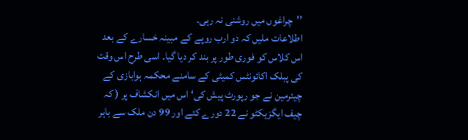’’چراغوں میں روشنی نہ رہی۔
اطلاعات ملیں کہ دو ارب روپے کے مبینہ خسارے کے بعد اس کلاس کو فوری طور پر بند کر دیا گیا۔ اسی طرح اس وقت کی پبلک اکائونٹس کمیٹی کے سامنے محکمہ ہوابازی کے چیئرمین نے جو رپورٹ پیش کی‘ اس میں انکشاف پر ( کہ چیف ایگزیکٹو نے 22 دورے کئے اور 99 دن ملک سے باہر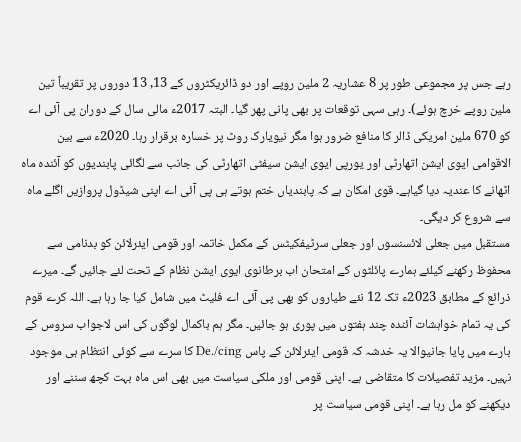رہے جس پر مجموعی طور پر 8 عشاریہ 2 ملین روپے اور دو ڈائریکٹروں کے 13, 13 دوروں پر تقریباً تین ملین روپے خرچ ہوئے)۔ رہی سہی توقعات پر بھی پانی پھر گیا۔ البتہ 2017ء مالی سال کے دوران پی آئی اے کو 670 ملین امریکی ڈالر کا منافع ضرور ہوا مگر نیویارک روٹ پر خسارہ برقرار رہا۔ 2020ء سے بین الاقوامی ایوی ایشن اتھارٹی اور یورپی ایوی ایشن سیفٹی اتھارٹی کی جانب سے لگائی پابندیوں کو آئندہ ماہ اٹھانے کا عندیہ دیا گیاہے۔ قوی امکان ہے کہ پابندیاں ختم ہوتے ہی پی آئی اے اپنی شیڈول پروازیں اگلے ماہ سے شروع کر دیگی۔
مستقبل میں جعلی لائسنسوں اور جعلی سرٹیفکیٹس کے مکمل خاتمہ اور قومی ایئرلائن کو بدنامی سے محفوظ رکھنے کیلئے ہمارے پائلٹوں کے امتحان اب برطانوی ایوی ایشن نظام کے تحت لئے جائیں گے۔ میرے ذرائع کے مطابق 2023ء تک 12 نئے طیاروں کو بھی پی آئی اے فلیٹ میں شامل کیا جا رہا ہے۔ اللہ کرے قوم کی یہ تمام خواہشات آئندہ چند ہفتوں میں پوری ہو جائیں۔ مگر ہم باکمال لوگوں کی اس لاجواب سروس کے بارے میں پایا جانیوالا یہ خدشہ کہ قومی ایئرلائن کے پاس De./cing کا سرے سے کوئی انتظام ہی موجود نہیں۔ مزید تفصیلات کا متقاضی ہے۔ اپنی قومی اور ملکی سیاست میں بھی اس ماہ بہت کچھ سننے اور دیکھنے کو مل رہا ہے۔ اپنی قومی سیاست پر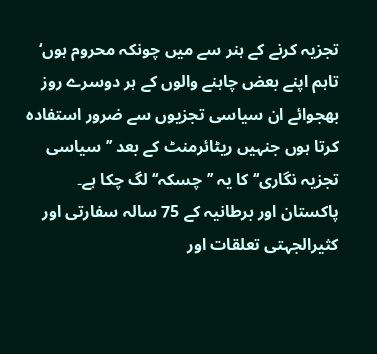تجزیہ کرنے کے ہنر سے میں چونکہ محروم ہوں‘ تاہم اپنے بعض چاہنے والوں کے ہر دوسرے روز بھجوائے ان سیاسی تجزیوں سے ضرور استفادہ کرتا ہوں جنہیں ریٹائرمنٹ کے بعد ’’سیاسی تجزیہ نگاری‘‘ کا یہ ’’چسکہ‘‘ لگ چکا ہے۔
پاکستان اور برطانیہ کے 75 سالہ سفارتی اور کثیرالجہتی تعلقات اور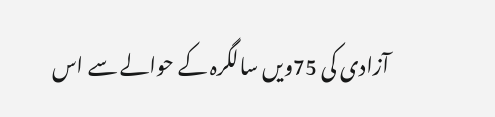آزادی کی 75ویں سالگرہ کے حوالے سے اس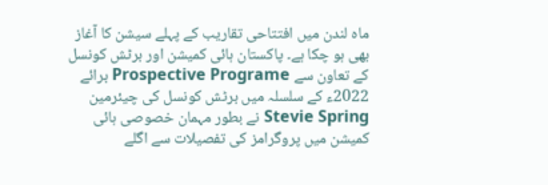ماہ لندن میں افتتاحی تقاریب کے پہلے سیشن کا آغاز بھی ہو چکا ہے۔ پاکستان ہائی کمیشن اور برٹش کونسل کے تعاون سے Prospective Programe برائے 2022ء کے سلسلہ میں برٹش کونسل کی چیئرمین Stevie Spring نے بطور مہمان خصوصی ہائی کمیشن میں پروگرامز کی تفصیلات سے اگلے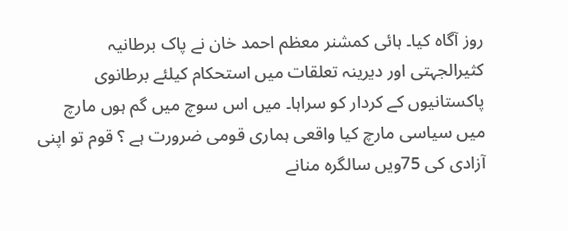روز آگاہ کیا۔ ہائی کمشنر معظم احمد خان نے پاک برطانیہ کثیرالجہتی اور دیرینہ تعلقات میں استحکام کیلئے برطانوی پاکستانیوں کے کردار کو سراہا۔ میں اس سوچ میں گم ہوں مارچ میں سیاسی مارچ کیا واقعی ہماری قومی ضرورت ہے ؟ قوم تو اپنی آزادی کی 75ویں سالگرہ منانے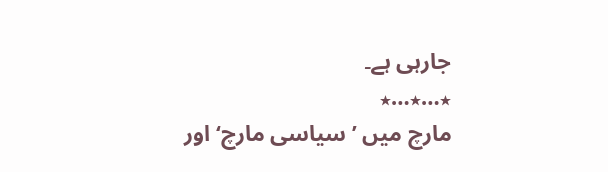جارہی ہے۔
٭…٭…٭
مارچ میں ’سیاسی مارچ‘ اور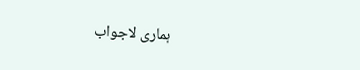ہماری لاجواب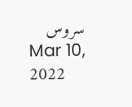سروس
Mar 10, 2022